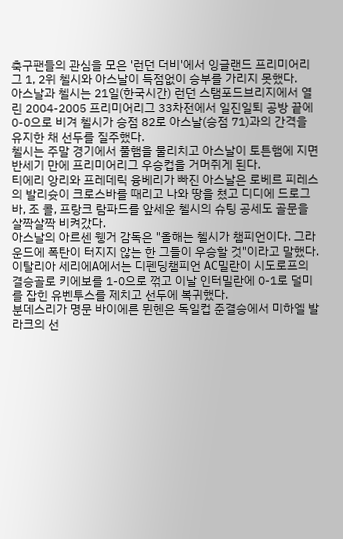축구팬들의 관심을 모은 '런던 더비'에서 잉글랜드 프리미어리그 1, 2위 첼시와 아스날이 득점없이 승부를 가리지 못했다.
아스날과 첼시는 21일(한국시간) 런던 스탬포드브리지에서 열린 2004-2005 프리미어리그 33차전에서 일진일퇴 공방 끝에 0-0으로 비겨 첼시가 승점 82로 아스날(승점 71)과의 간격을 유지한 채 선두를 질주했다.
첼시는 주말 경기에서 풀햄을 물리치고 아스날이 토튼햄에 지면 반세기 만에 프리미어리그 우승컵을 거머쥐게 된다.
티에리 앙리와 프레데릭 융베리가 빠진 아스날은 로베르 피레스의 발리슛이 크로스바를 때리고 나와 땅을 쳤고 디디에 드로그바, 조 콜, 프랑크 람파드를 앞세운 첼시의 슈팅 공세도 골문을 살짝살짝 비켜갔다.
아스날의 아르센 웽거 감독은 "올해는 첼시가 챔피언이다. 그라운드에 폭탄이 터지지 않는 한 그들이 우승할 것"이라고 말했다.
이탈리아 세리에A에서는 디펜딩챔피언 AC밀란이 시도로프의 결승골로 키에보를 1-0으로 꺾고 이날 인터밀란에 0-1로 덜미를 잡힌 유벤투스를 제치고 선두에 복귀했다.
분데스리가 명문 바이에른 뮌헨은 독일컵 준결승에서 미하엘 발라크의 선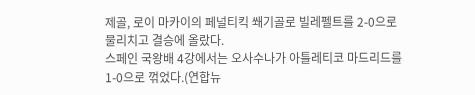제골, 로이 마카이의 페널티킥 쐐기골로 빌레펠트를 2-0으로 물리치고 결승에 올랐다.
스페인 국왕배 4강에서는 오사수나가 아틀레티코 마드리드를 1-0으로 꺾었다.(연합뉴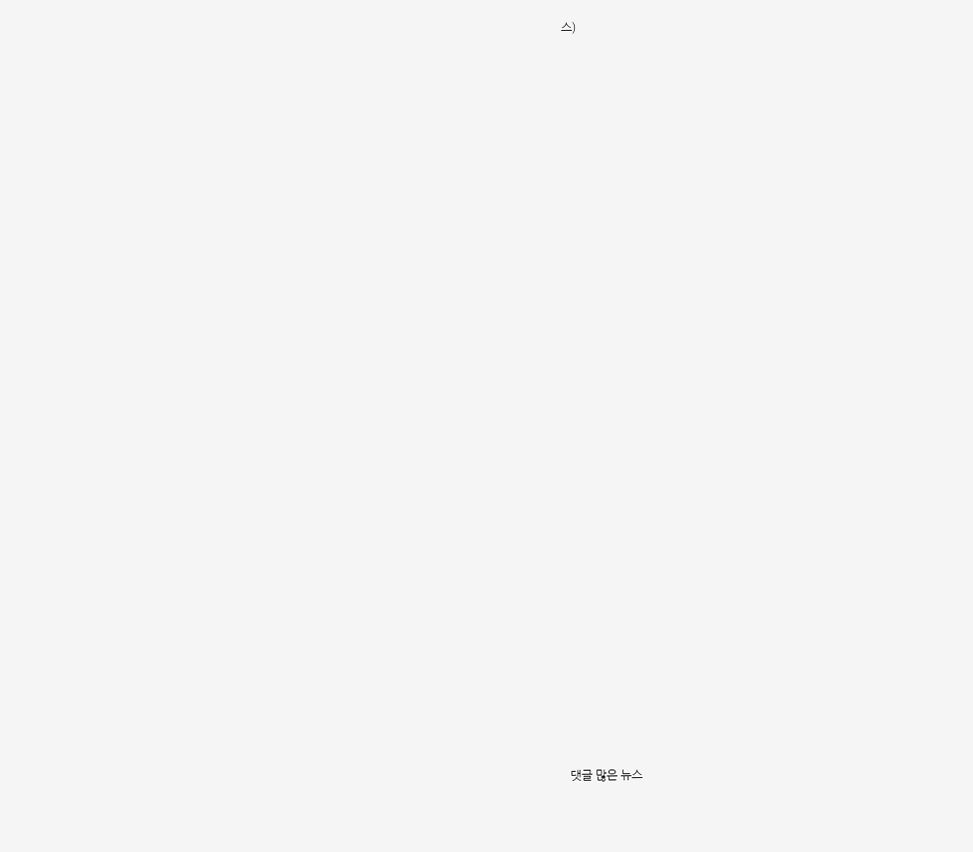스)




























댓글 많은 뉴스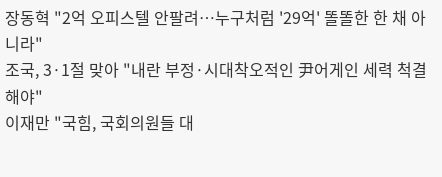장동혁 "2억 오피스텔 안팔려…누구처럼 '29억' 똘똘한 한 채 아니라"
조국, 3·1절 맞아 "내란 부정·시대착오적인 尹어게인 세력 척결해야"
이재만 "국힘, 국회의원들 대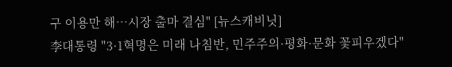구 이용만 해…시장 출마 결심" [뉴스캐비닛]
李대통령 "3·1혁명은 미래 나침반, 민주주의·평화·문화 꽃피우겠다"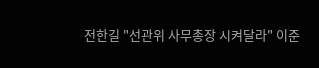전한길 "선관위 사무총장 시켜달라" 이준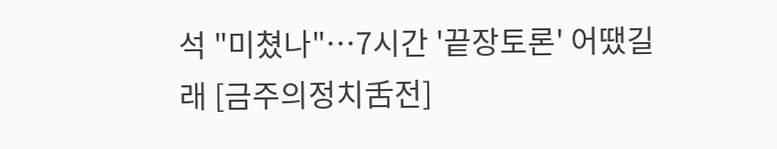석 "미쳤나"…7시간 '끝장토론' 어땠길래 [금주의정치舌전]